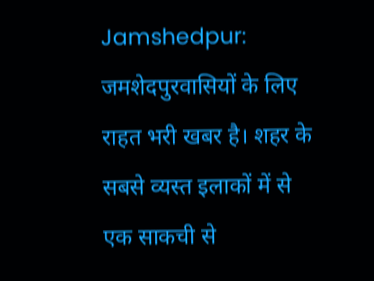Jamshedpur: जमशेदपुरवासियों के लिए राहत भरी खबर है। शहर के सबसे व्यस्त इलाकों में से एक साकची से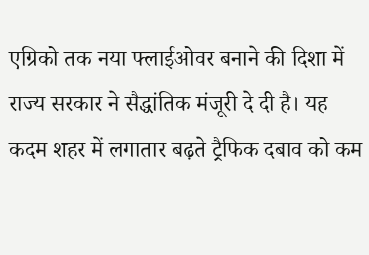एग्रिको तक नया फ्लाईओवर बनाने की दिशा में राज्य सरकार ने सैद्धांतिक मंजूरी दे दी है। यह कदम शहर में लगातार बढ़ते ट्रैफिक दबाव को कम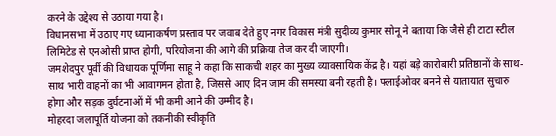करने के उद्देश्य से उठाया गया है।
विधानसभा में उठाए गए ध्यानाकर्षण प्रस्ताव पर जवाब देते हुए नगर विकास मंत्री सुदीव्य कुमार सोनू ने बताया कि जैसे ही टाटा स्टील लिमिटेड से एनओसी प्राप्त होगी, परियोजना की आगे की प्रक्रिया तेज कर दी जाएगी।
जमशेदपुर पूर्वी की विधायक पूर्णिमा साहू ने कहा कि साकची शहर का मुख्य व्यावसायिक केंद्र है। यहां बड़े कारोबारी प्रतिष्ठानों के साथ-साथ भारी वाहनों का भी आवागमन होता है, जिससे आए दिन जाम की समस्या बनी रहती है। फ्लाईओवर बनने से यातायात सुचारु होगा और सड़क दुर्घटनाओं में भी कमी आने की उम्मीद है।
मोहरदा जलापूर्ति योजना को तकनीकी स्वीकृति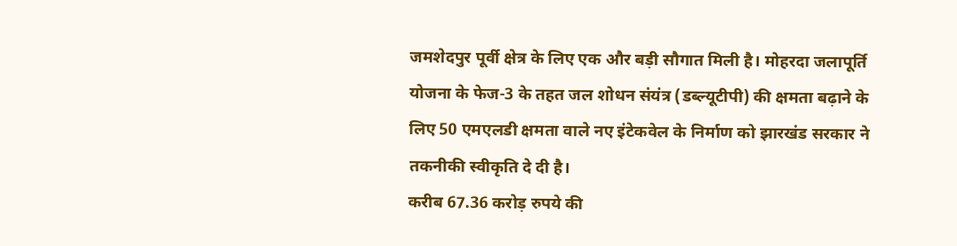जमशेदपुर पूर्वी क्षेत्र के लिए एक और बड़ी सौगात मिली है। मोहरदा जलापूर्ति योजना के फेज-3 के तहत जल शोधन संयंत्र (डब्ल्यूटीपी) की क्षमता बढ़ाने के लिए 50 एमएलडी क्षमता वाले नए इंटेकवेल के निर्माण को झारखंड सरकार ने तकनीकी स्वीकृति दे दी है।
करीब 67.36 करोड़ रुपये की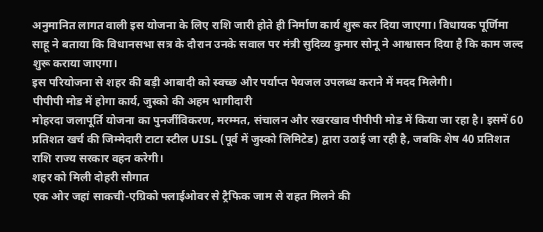अनुमानित लागत वाली इस योजना के लिए राशि जारी होते ही निर्माण कार्य शुरू कर दिया जाएगा। विधायक पूर्णिमा साहू ने बताया कि विधानसभा सत्र के दौरान उनके सवाल पर मंत्री सुदिव्य कुमार सोनू ने आश्वासन दिया है कि काम जल्द शुरू कराया जाएगा।
इस परियोजना से शहर की बड़ी आबादी को स्वच्छ और पर्याप्त पेयजल उपलब्ध कराने में मदद मिलेगी।
पीपीपी मोड में होगा कार्य, जुस्को की अहम भागीदारी
मोहरदा जलापूर्ति योजना का पुनर्जीविकरण, मरम्मत, संचालन और रखरखाव पीपीपी मोड में किया जा रहा है। इसमें 60 प्रतिशत खर्च की जिम्मेदारी टाटा स्टील UISL (पूर्व में जुस्को लिमिटेड) द्वारा उठाई जा रही है, जबकि शेष 40 प्रतिशत राशि राज्य सरकार वहन करेगी।
शहर को मिली दोहरी सौगात
एक ओर जहां साकची-एग्रिको फ्लाईओवर से ट्रैफिक जाम से राहत मिलने की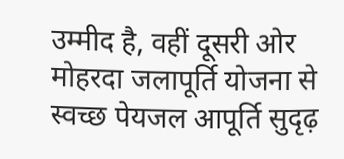उम्मीद है, वहीं दूसरी ओर मोहरदा जलापूर्ति योजना से स्वच्छ पेयजल आपूर्ति सुदृढ़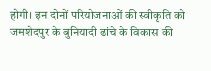होगी। इन दोनों परियोजनाओं की स्वीकृति को जमशेदपुर के बुनियादी ढांचे के विकास की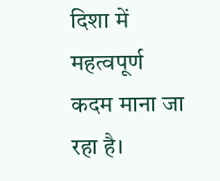दिशा में महत्वपूर्ण कदम माना जा रहा है।